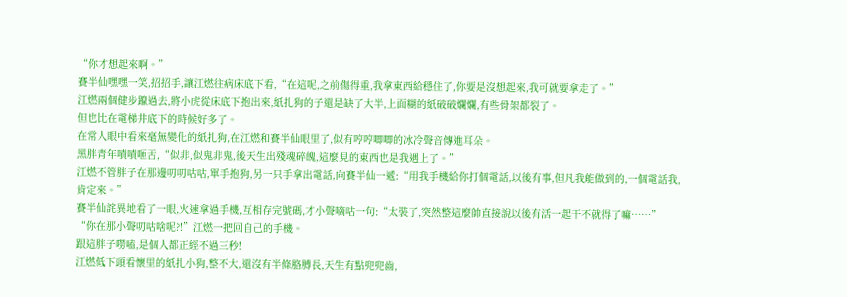“你才想起來啊。”
賽半仙嘿嘿一笑,招招手,讓江燃往病床底下看,“在這呢,之前傷得重,我拿東西給穩住了,你要是沒想起來,我可就要拿走了。”
江燃兩個健步躥過去,將小虎從床底下抱出來,紙扎狗的子還是缺了大半,上面糊的紙破破爛爛,有些骨架都裂了。
但也比在電梯井底下的時候好多了。
在常人眼中看來毫無變化的紙扎狗,在江燃和賽半仙眼里了,似有哼哼唧唧的冰冷聲音傳進耳朵。
黑胖青年嘖嘖咂舌,“似非,似鬼非鬼,後天生出殘魂碎魄,這麼見的東西也是我遇上了。”
江燃不管胖子在那邊叨叨咕咕,單手抱狗,另一只手拿出電話,向賽半仙一遞:“用我手機給你打個電話,以後有事,但凡我能做到的,一個電話我,肯定來。”
賽半仙詫異地看了一眼,火速拿過手機,互相存完號碼,才小聲嘀咕一句:“太裝了,突然整這麼帥直接說以後有活一起干不就得了嘛……”
“你在那小聲叨咕啥呢?!”江燃一把回自己的手機。
跟這胖子嘮嗑,是個人都正經不過三秒!
江燃低下頭看懷里的紙扎小狗,整不大,還沒有半條胳膊長,天生有點兜兜齒,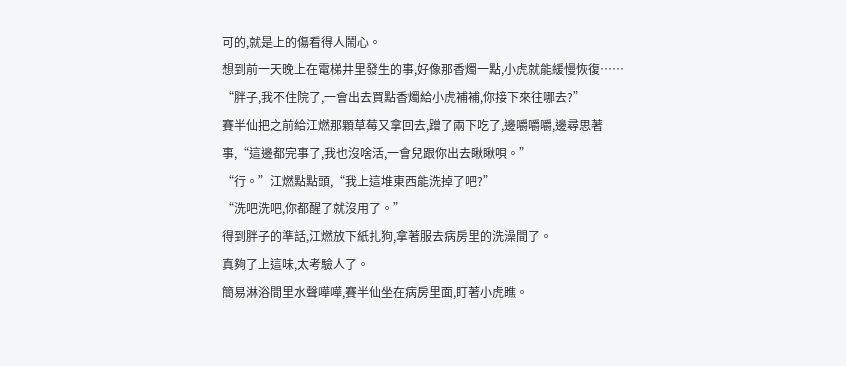可的,就是上的傷看得人鬧心。
想到前一天晚上在電梯井里發生的事,好像那香燭一點,小虎就能緩慢恢復……
“胖子,我不住院了,一會出去買點香燭給小虎補補,你接下來往哪去?”
賽半仙把之前給江燃那顆草莓又拿回去,蹭了兩下吃了,邊嚼嚼嚼,邊尋思著事,“這邊都完事了,我也沒啥活,一會兒跟你出去瞅瞅唄。”
“行。”江燃點點頭,“我上這堆東西能洗掉了吧?”
“洗吧洗吧,你都醒了就沒用了。”
得到胖子的準話,江燃放下紙扎狗,拿著服去病房里的洗澡間了。
真夠了上這味,太考驗人了。
簡易淋浴間里水聲嘩嘩,賽半仙坐在病房里面,盯著小虎瞧。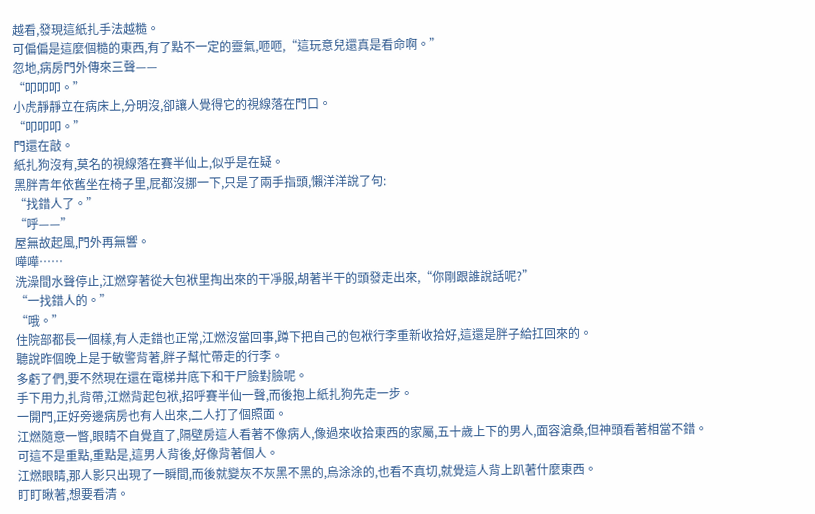越看,發現這紙扎手法越糙。
可偏偏是這麼個糙的東西,有了點不一定的靈氣,咂咂,“這玩意兒還真是看命啊。”
忽地,病房門外傳來三聲——
“叩叩叩。”
小虎靜靜立在病床上,分明沒,卻讓人覺得它的視線落在門口。
“叩叩叩。”
門還在敲。
紙扎狗沒有,莫名的視線落在賽半仙上,似乎是在疑。
黑胖青年依舊坐在椅子里,屁都沒挪一下,只是了兩手指頭,懶洋洋說了句:
“找錯人了。”
“呼——”
屋無故起風,門外再無響。
嘩嘩……
洗澡間水聲停止,江燃穿著從大包袱里掏出來的干凈服,胡著半干的頭發走出來,“你剛跟誰說話呢?”
“一找錯人的。”
“哦。”
住院部都長一個樣,有人走錯也正常,江燃沒當回事,蹲下把自己的包袱行李重新收拾好,這還是胖子給扛回來的。
聽說昨個晚上是于敏警背著,胖子幫忙帶走的行李。
多虧了們,要不然現在還在電梯井底下和干尸臉對臉呢。
手下用力,扎背帶,江燃背起包袱,招呼賽半仙一聲,而後抱上紙扎狗先走一步。
一開門,正好旁邊病房也有人出來,二人打了個照面。
江燃隨意一瞥,眼睛不自覺直了,隔壁房這人看著不像病人,像過來收拾東西的家屬,五十歲上下的男人,面容滄桑,但神頭看著相當不錯。
可這不是重點,重點是,這男人背後,好像背著個人。
江燃眼睛,那人影只出現了一瞬間,而後就變灰不灰黑不黑的,烏涂涂的,也看不真切,就覺這人背上趴著什麼東西。
盯盯瞅著,想要看清。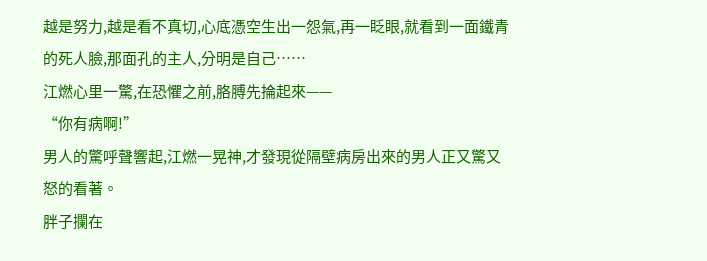越是努力,越是看不真切,心底憑空生出一怨氣,再一眨眼,就看到一面鐵青的死人臉,那面孔的主人,分明是自己……
江燃心里一驚,在恐懼之前,胳膊先掄起來——
“你有病啊!”
男人的驚呼聲響起,江燃一晃神,才發現從隔壁病房出來的男人正又驚又怒的看著。
胖子攔在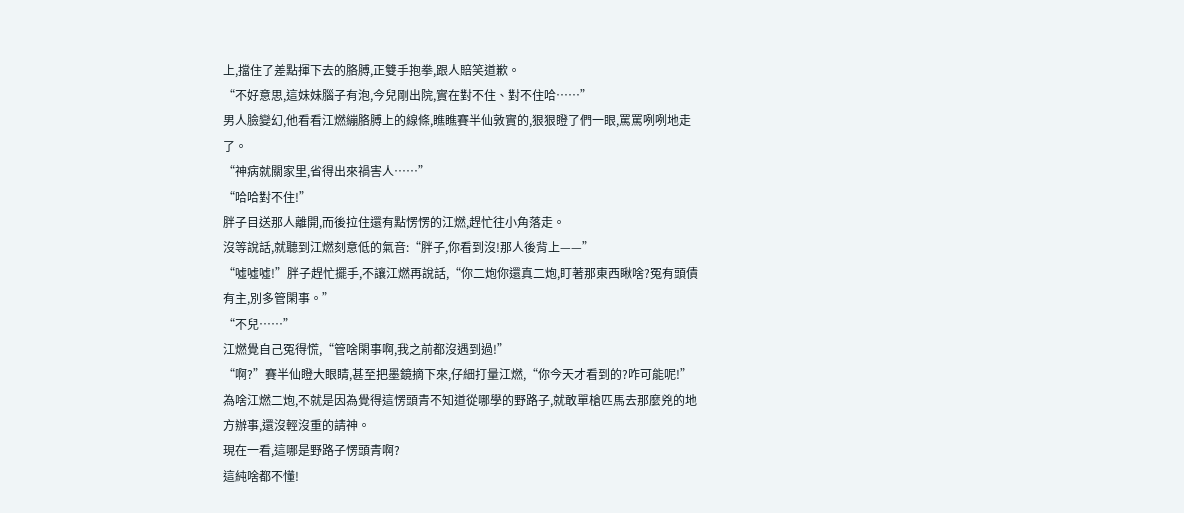上,擋住了差點揮下去的胳膊,正雙手抱拳,跟人賠笑道歉。
“不好意思,這妹妹腦子有泡,今兒剛出院,實在對不住、對不住哈……”
男人臉變幻,他看看江燃繃胳膊上的線條,瞧瞧賽半仙敦實的,狠狠瞪了們一眼,罵罵咧咧地走了。
“神病就關家里,省得出來禍害人……”
“哈哈對不住!”
胖子目送那人離開,而後拉住還有點愣愣的江燃,趕忙往小角落走。
沒等說話,就聽到江燃刻意低的氣音:“胖子,你看到沒!那人後背上——”
“噓噓噓!”胖子趕忙擺手,不讓江燃再說話,“你二炮你還真二炮,盯著那東西瞅啥?冤有頭債有主,別多管閑事。”
“不兒……”
江燃覺自己冤得慌,“管啥閑事啊,我之前都沒遇到過!”
“啊?”賽半仙瞪大眼睛,甚至把墨鏡摘下來,仔細打量江燃,“你今天才看到的?咋可能呢!”
為啥江燃二炮,不就是因為覺得這愣頭青不知道從哪學的野路子,就敢單槍匹馬去那麼兇的地方辦事,還沒輕沒重的請神。
現在一看,這哪是野路子愣頭青啊?
這純啥都不懂!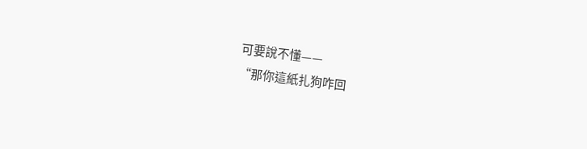可要說不懂——
“那你這紙扎狗咋回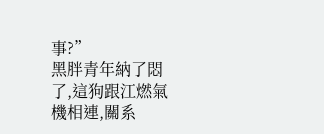事?”
黑胖青年納了悶了,這狗跟江燃氣機相連,關系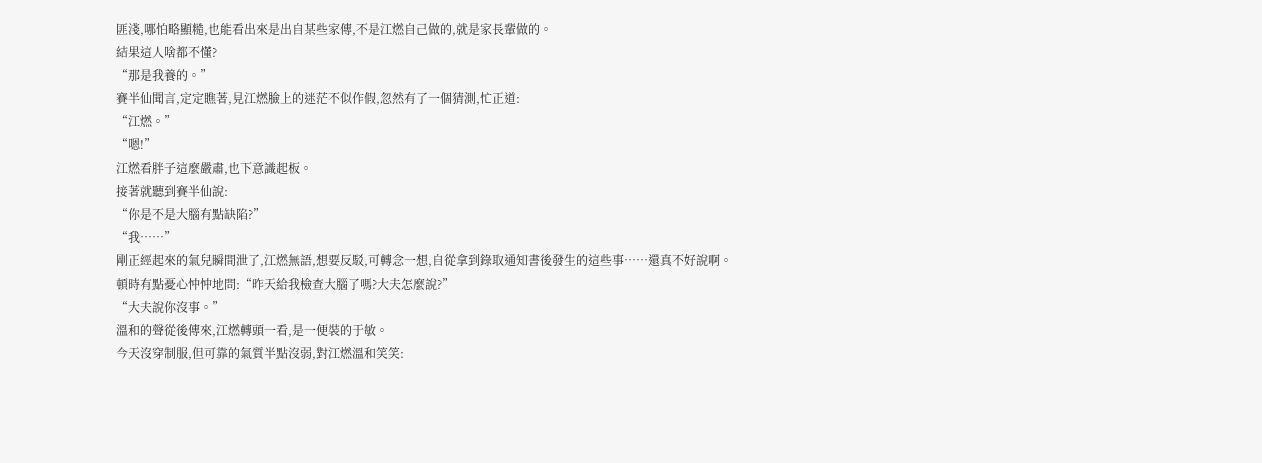匪淺,哪怕略顯糙,也能看出來是出自某些家傳,不是江燃自己做的,就是家長輩做的。
結果這人啥都不懂?
“那是我養的。”
賽半仙聞言,定定瞧著,見江燃臉上的迷茫不似作假,忽然有了一個猜測,忙正道:
“江燃。”
“嗯!”
江燃看胖子這麼嚴肅,也下意識起板。
接著就聽到賽半仙說:
“你是不是大腦有點缺陷?”
“我……”
剛正經起來的氣兒瞬間泄了,江燃無語,想要反駁,可轉念一想,自從拿到錄取通知書後發生的這些事……還真不好說啊。
頓時有點憂心忡忡地問:“昨天給我檢查大腦了嗎?大夫怎麼說?”
“大夫說你沒事。”
溫和的聲從後傳來,江燃轉頭一看,是一便裝的于敏。
今天沒穿制服,但可靠的氣質半點沒弱,對江燃溫和笑笑: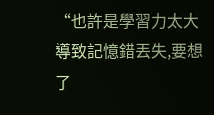“也許是學習力太大導致記憶錯丟失,要想了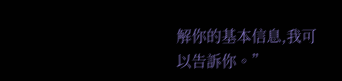解你的基本信息,我可以告訴你。”